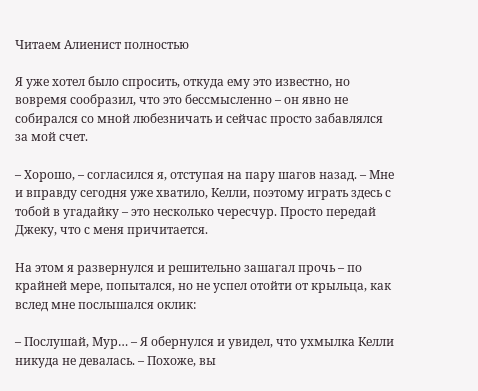Читаем Алиенист полностью

Я уже хотел было спросить, откуда ему это известно, но вовремя сообразил, что это бессмысленно – он явно не собирался со мной любезничать и сейчас просто забавлялся за мой счет.

– Хорошо, – согласился я, отступая на пару шагов назад. – Мне и вправду сегодня уже хватило, Келли, поэтому играть здесь с тобой в угадайку – это несколько чересчур. Просто передай Джеку, что с меня причитается.

На этом я развернулся и решительно зашагал прочь – по крайней мере, попытался, но не успел отойти от крыльца, как вслед мне послышался оклик:

– Послушай, Мур… – Я обернулся и увидел, что ухмылка Келли никуда не девалась. – Похоже, вы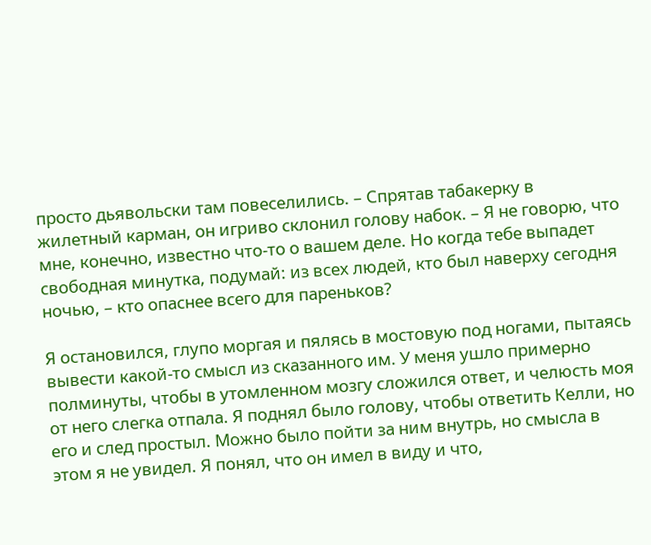просто дьявольски там повеселились. – Спрятав табакерку в жилетный карман, он игриво склонил голову набок. – Я не говорю, что мне, конечно, известно что-то о вашем деле. Но когда тебе выпадет свободная минутка, подумай: из всех людей, кто был наверху сегодня ночью, – кто опаснее всего для пареньков?

Я остановился, глупо моргая и пялясь в мостовую под ногами, пытаясь вывести какой-то смысл из сказанного им. У меня ушло примерно полминуты, чтобы в утомленном мозгу сложился ответ, и челюсть моя от него слегка отпала. Я поднял было голову, чтобы ответить Келли, но его и след простыл. Можно было пойти за ним внутрь, но смысла в этом я не увидел. Я понял, что он имел в виду и что,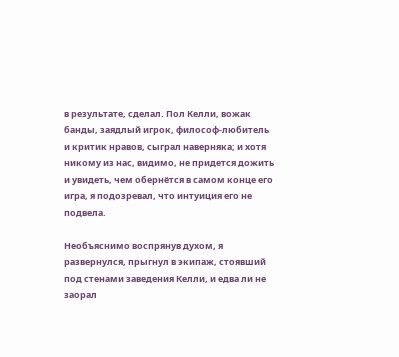в результате, сделал. Пол Келли, вожак банды, заядлый игрок, философ-любитель и критик нравов, сыграл наверняка; и хотя никому из нас, видимо, не придется дожить и увидеть, чем обернётся в самом конце его игра, я подозревал, что интуиция его не подвела.

Необъяснимо воспрянув духом, я развернулся, прыгнул в экипаж, стоявший под стенами заведения Келли, и едва ли не заорал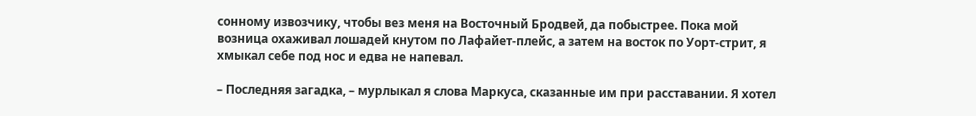сонному извозчику, чтобы вез меня на Восточный Бродвей, да побыстрее. Пока мой возница охаживал лошадей кнутом по Лафайет-плейс, а затем на восток по Уорт-стрит, я хмыкал себе под нос и едва не напевал.

– Последняя загадка, – мурлыкал я слова Маркуса, сказанные им при расставании. Я хотел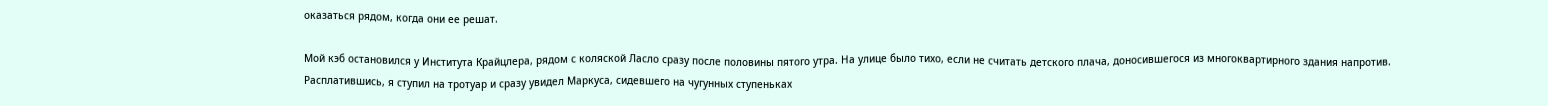оказаться рядом, когда они ее решат.

Мой кэб остановился у Института Крайцлера, рядом с коляской Ласло сразу после половины пятого утра. На улице было тихо, если не считать детского плача, доносившегося из многоквартирного здания напротив. Расплатившись, я ступил на тротуар и сразу увидел Маркуса, сидевшего на чугунных ступеньках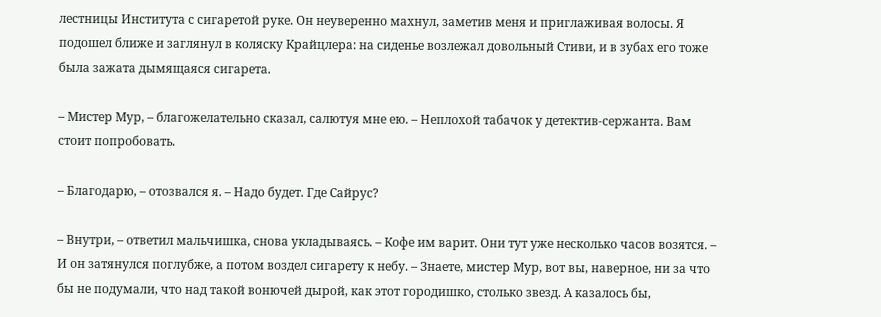лестницы Института с сигаретой руке. Он неуверенно махнул, заметив меня и приглаживая волосы. Я подошел ближе и заглянул в коляску Крайцлера: на сиденье возлежал довольный Стиви, и в зубах его тоже была зажата дымящаяся сигарета.

– Мистер Мур, – благожелательно сказал, салютуя мне ею. – Неплохой табачок у детектив-сержанта. Вам стоит попробовать.

– Благодарю, – отозвался я. – Надо будет. Где Сайрус?

– Внутри, – ответил мальчишка, снова укладываясь. – Кофе им варит. Они тут уже несколько часов возятся. – И он затянулся поглубже, а потом воздел сигарету к небу. – Знаете, мистер Мур, вот вы, наверное, ни за что бы не подумали, что над такой вонючей дырой, как этот городишко, столько звезд. А казалось бы,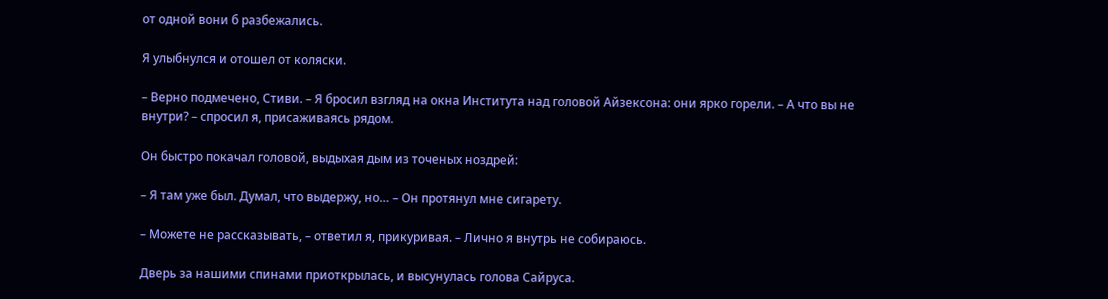от одной вони б разбежались.

Я улыбнулся и отошел от коляски.

– Верно подмечено, Стиви. – Я бросил взгляд на окна Института над головой Айзексона: они ярко горели. – А что вы не внутри? – спросил я, присаживаясь рядом.

Он быстро покачал головой, выдыхая дым из точеных ноздрей:

– Я там уже был. Думал, что выдержу, но… – Он протянул мне сигарету.

– Можете не рассказывать, – ответил я, прикуривая. – Лично я внутрь не собираюсь.

Дверь за нашими спинами приоткрылась, и высунулась голова Сайруса.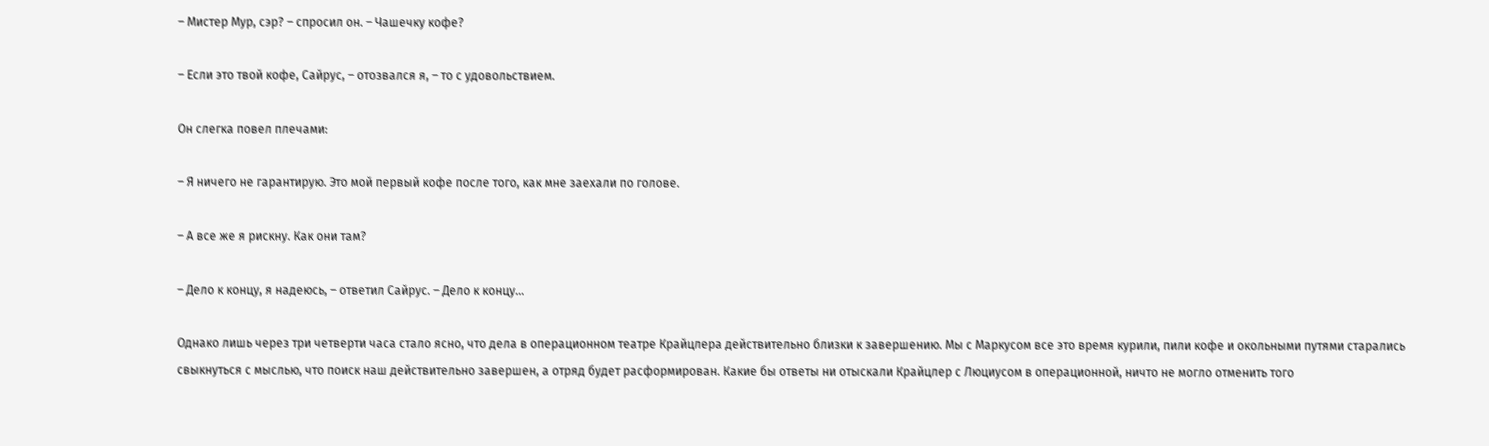– Мистер Мур, сэр? – спросил он. – Чашечку кофе?

– Если это твой кофе, Сайрус, – отозвался я, – то с удовольствием.

Он слегка повел плечами:

– Я ничего не гарантирую. Это мой первый кофе после того, как мне заехали по голове.

– А все же я рискну. Как они там?

– Дело к концу, я надеюсь, – ответил Сайрус. – Дело к концу…

Однако лишь через три четверти часа стало ясно, что дела в операционном театре Крайцлера действительно близки к завершению. Мы с Маркусом все это время курили, пили кофе и окольными путями старались свыкнуться с мыслью, что поиск наш действительно завершен, а отряд будет расформирован. Какие бы ответы ни отыскали Крайцлер с Люциусом в операционной, ничто не могло отменить того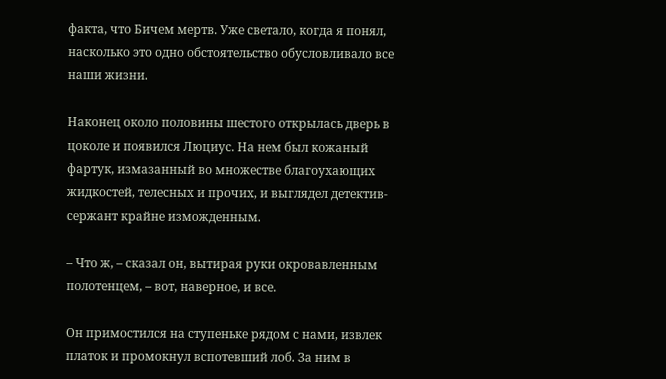факта, что Бичем мертв. Уже светало, когда я понял, насколько это одно обстоятельство обусловливало все наши жизни.

Наконец около половины шестого открылась дверь в цоколе и появился Люциус. На нем был кожаный фартук, измазанный во множестве благоухающих жидкостей, телесных и прочих, и выглядел детектив-сержант крайне изможденным.

– Что ж, – сказал он, вытирая руки окровавленным полотенцем, – вот, наверное, и все.

Он примостился на ступеньке рядом с нами, извлек платок и промокнул вспотевший лоб. За ним в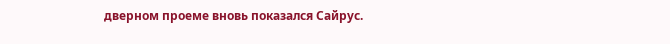дверном проеме вновь показался Сайрус.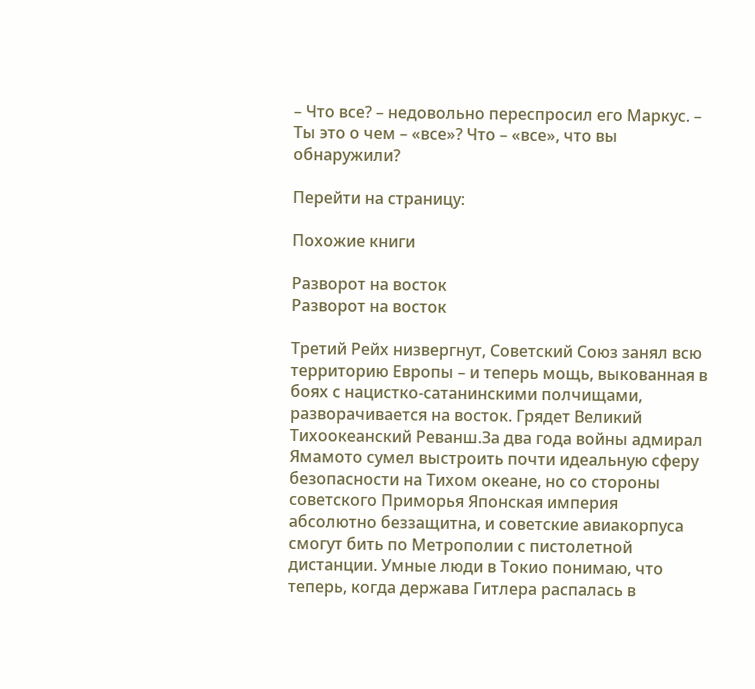– Что все? – недовольно переспросил его Маркус. – Ты это о чем – «все»? Что – «все», что вы обнаружили?

Перейти на страницу:

Похожие книги

Разворот на восток
Разворот на восток

Третий Рейх низвергнут, Советский Союз занял всю территорию Европы – и теперь мощь, выкованная в боях с нацистко-сатанинскими полчищами, разворачивается на восток. Грядет Великий Тихоокеанский Реванш.За два года войны адмирал Ямамото сумел выстроить почти идеальную сферу безопасности на Тихом океане, но со стороны советского Приморья Японская империя абсолютно беззащитна, и советские авиакорпуса смогут бить по Метрополии с пистолетной дистанции. Умные люди в Токио понимаю, что теперь, когда держава Гитлера распалась в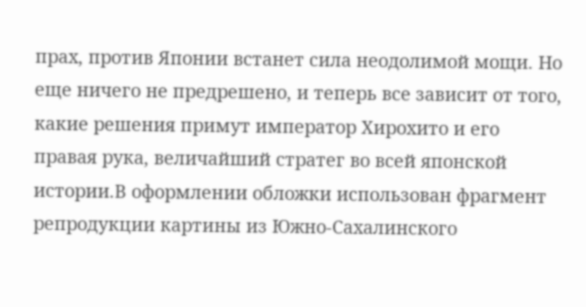прах, против Японии встанет сила неодолимой мощи. Но еще ничего не предрешено, и теперь все зависит от того, какие решения примут император Хирохито и его правая рука, величайший стратег во всей японской истории.В оформлении обложки использован фрагмент репродукции картины из Южно-Сахалинского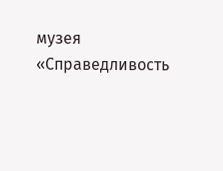музея «Справедливость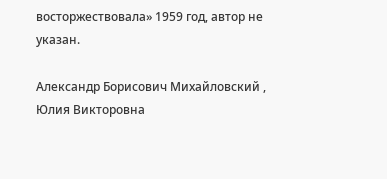восторжествовала» 1959 год, автор не указан.

Александр Борисович Михайловский , Юлия Викторовна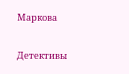Маркова

Детективы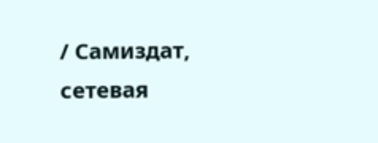/ Самиздат, сетевая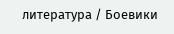литература / Боевики